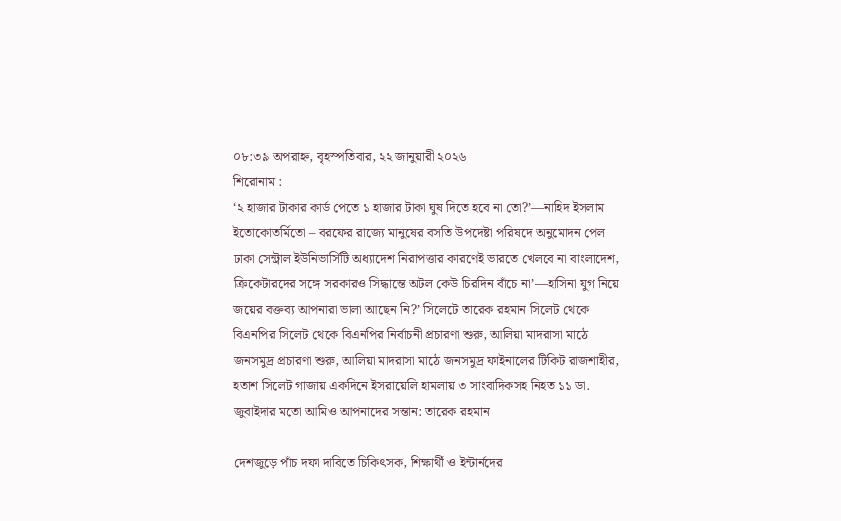০৮:৩৯ অপরাহ্ন, বৃহস্পতিবার, ২২ জানুয়ারী ২০২৬
শিরোনাম :
‘২ হাজার টাকার কার্ড পেতে ১ হাজার টাকা ঘুষ দিতে হবে না তো?’—নাহিদ ইসলাম ইতোকোতর্মিতো – বরফের রাজ্যে মানুষের বসতি উপদেষ্টা পরিষদে অনুমোদন পেল ঢাকা সেন্ট্রাল ইউনিভার্সিটি অধ্যাদেশ নিরাপত্তার কারণেই ভারতে খেলবে না বাংলাদেশ, ক্রিকেটারদের সঙ্গে সরকারও সিদ্ধান্তে অটল কেউ চিরদিন বাঁচে না’—হাসিনা যুগ নিয়ে জয়ের বক্তব্য আপনারা ভালা আছেন নি?’ সিলেটে তারেক রহমান সিলেট থেকে বিএনপির সিলেট থেকে বিএনপির নির্বাচনী প্রচারণা শুরু, আলিয়া মাদরাসা মাঠে জনসমুদ্র প্রচারণা শুরু, আলিয়া মাদরাসা মাঠে জনসমুদ্র ফাইনালের টিকিট রাজশাহীর, হতাশ সিলেট গাজায় একদিনে ইসরায়েলি হামলায় ৩ সাংবাদিকসহ নিহত ১১ ডা. জুবাইদার মতো আমিও আপনাদের সন্তান: তারেক রহমান

দেশজুড়ে পাঁচ দফা দাবিতে চিকিৎসক, শিক্ষার্থী ও ইন্টার্নদের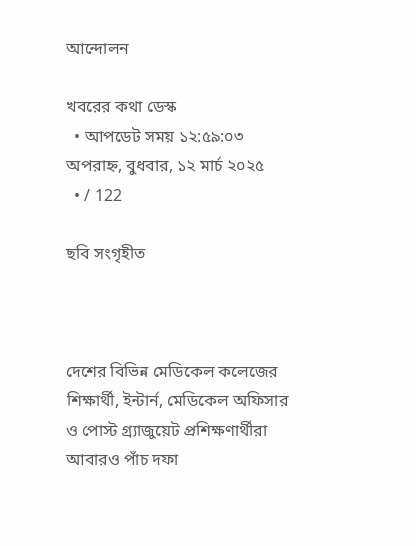আন্দোলন

খবরের কথা ডেস্ক
  • আপডেট সময় ১২:৫৯:০৩ অপরাহ্ন, বুধবার, ১২ মার্চ ২০২৫
  • / 122

ছবি সংগৃহীত



দেশের বিভিন্ন মেডিকেল কলেজের শিক্ষার্থী, ইন্টার্ন, মেডিকেল অফিসার ও পোস্ট গ্র্যাজুয়েট প্রশিক্ষণার্থীরা আবারও পাঁচ দফা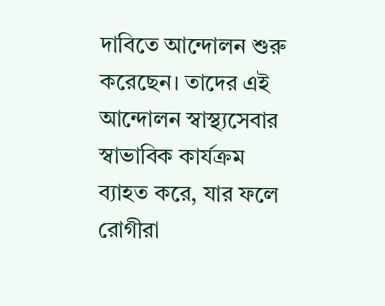দাবিতে আন্দোলন শুরু করেছেন। তাদের এই আন্দোলন স্বাস্থ্যসেবার স্বাভাবিক কার্যক্রম ব্যাহত করে, যার ফলে রোগীরা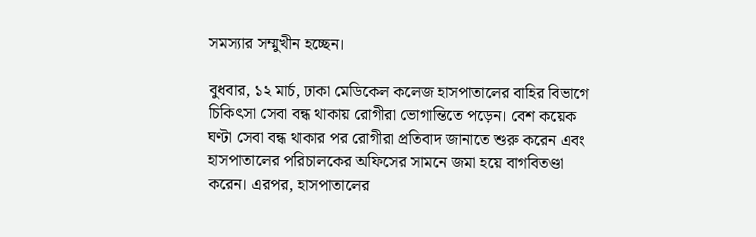সমস্যার সম্মুখীন হচ্ছেন।

বুধবার, ১২ মার্চ, ঢাকা মেডিকেল কলেজ হাসপাতালের বাহির বিভাগে চিকিৎসা সেবা বন্ধ থাকায় রোগীরা ভোগান্তিতে পড়েন। বেশ কয়েক ঘণ্টা সেবা বন্ধ থাকার পর রোগীরা প্রতিবাদ জানাতে শুরু করেন এবং হাসপাতালের পরিচালকের অফিসের সামনে জমা হয়ে বাগবিতণ্ডা করেন। এরপর, হাসপাতালের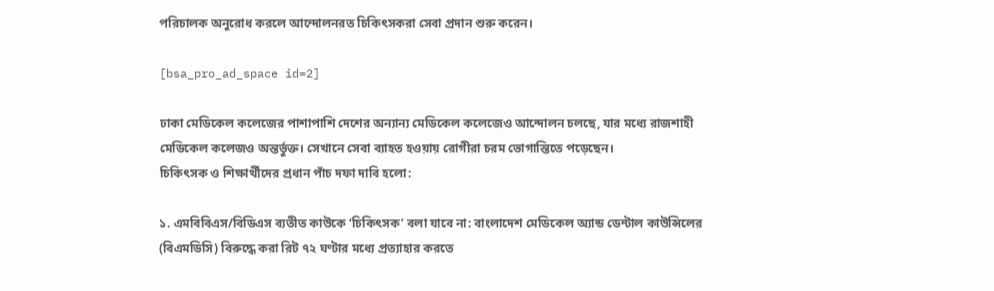পরিচালক অনুরোধ করলে আন্দোলনরত চিকিৎসকরা সেবা প্রদান শুরু করেন।

[bsa_pro_ad_space id=2]

ঢাকা মেডিকেল কলেজের পাশাপাশি দেশের অন্যান্য মেডিকেল কলেজেও আন্দোলন চলছে, যার মধ্যে রাজশাহী মেডিকেল কলেজও অন্তর্ভুক্ত। সেখানে সেবা ব্যাহত হওয়ায় রোগীরা চরম ভোগান্তিতে পড়েছেন।
চিকিৎসক ও শিক্ষার্থীদের প্রধান পাঁচ দফা দাবি হলো:

১. এমবিবিএস/বিডিএস ব্যতীত কাউকে ‘চিকিৎসক’ বলা যাবে না: বাংলাদেশ মেডিকেল অ্যান্ড ডেন্টাল কাউন্সিলের (বিএমডিসি) বিরুদ্ধে করা রিট ৭২ ঘণ্টার মধ্যে প্রত্যাহার করতে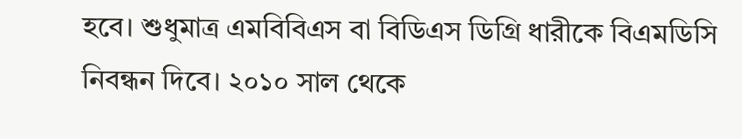হবে। শুধুমাত্র এমবিবিএস বা বিডিএস ডিগ্রি ধারীকে বিএমডিসি নিবন্ধন দিবে। ২০১০ সাল থেকে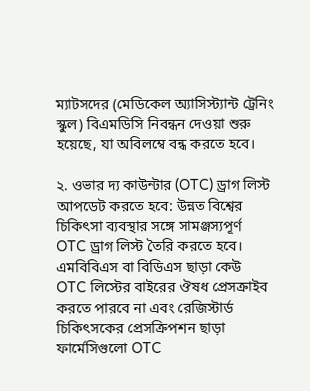ম্যাটসদের (মেডিকেল অ্যাসিস্ট্যান্ট ট্রেনিং স্কুল) বিএমডিসি নিবন্ধন দেওয়া শুরু হয়েছে, যা অবিলম্বে বন্ধ করতে হবে।

২. ওভার দ্য কাউন্টার (OTC) ড্রাগ লিস্ট আপডেট করতে হবে: উন্নত বিশ্বের চিকিৎসা ব্যবস্থার সঙ্গে সামঞ্জস্যপূর্ণ OTC ড্রাগ লিস্ট তৈরি করতে হবে। এমবিবিএস বা বিডিএস ছাড়া কেউ OTC লিস্টের বাইরের ঔষধ প্রেসক্রাইব করতে পারবে না এবং রেজিস্টার্ড চিকিৎসকের প্রেসক্রিপশন ছাড়া ফার্মেসিগুলো OTC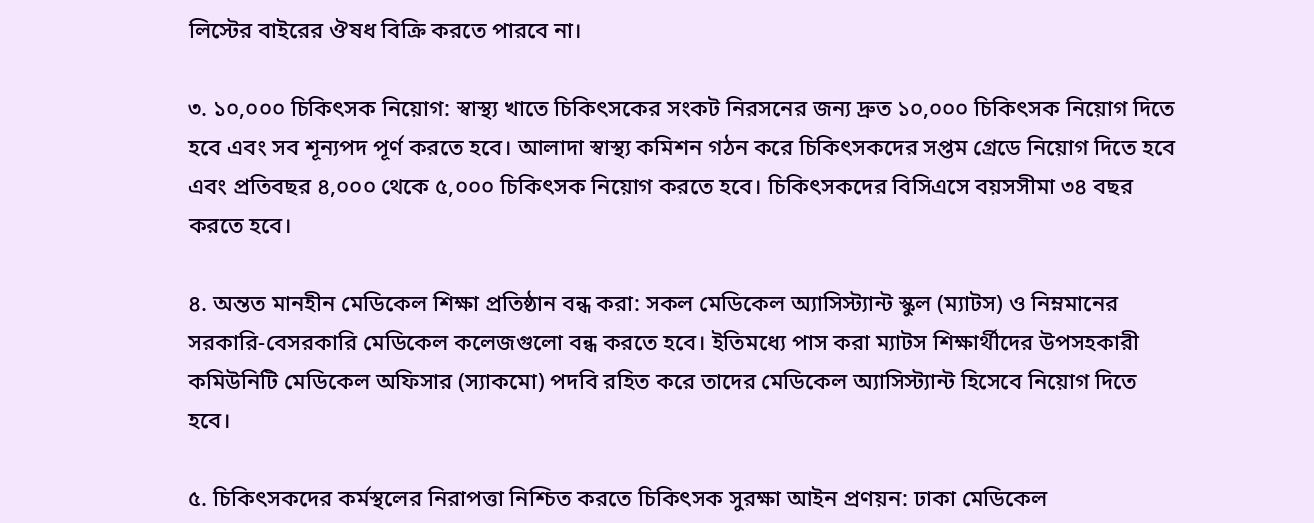লিস্টের বাইরের ঔষধ বিক্রি করতে পারবে না।

৩. ১০,০০০ চিকিৎসক নিয়োগ: স্বাস্থ্য খাতে চিকিৎসকের সংকট নিরসনের জন্য দ্রুত ১০,০০০ চিকিৎসক নিয়োগ দিতে হবে এবং সব শূন্যপদ পূর্ণ করতে হবে। আলাদা স্বাস্থ্য কমিশন গঠন করে চিকিৎসকদের সপ্তম গ্রেডে নিয়োগ দিতে হবে এবং প্রতিবছর ৪,০০০ থেকে ৫,০০০ চিকিৎসক নিয়োগ করতে হবে। চিকিৎসকদের বিসিএসে বয়সসীমা ৩৪ বছর করতে হবে।

৪. অন্তত মানহীন মেডিকেল শিক্ষা প্রতিষ্ঠান বন্ধ করা: সকল মেডিকেল অ্যাসিস্ট্যান্ট স্কুল (ম্যাটস) ও নিম্নমানের সরকারি-বেসরকারি মেডিকেল কলেজগুলো বন্ধ করতে হবে। ইতিমধ্যে পাস করা ম্যাটস শিক্ষার্থীদের উপসহকারী কমিউনিটি মেডিকেল অফিসার (স্যাকমো) পদবি রহিত করে তাদের মেডিকেল অ্যাসিস্ট্যান্ট হিসেবে নিয়োগ দিতে হবে।

৫. চিকিৎসকদের কর্মস্থলের নিরাপত্তা নিশ্চিত করতে চিকিৎসক সুরক্ষা আইন প্রণয়ন: ঢাকা মেডিকেল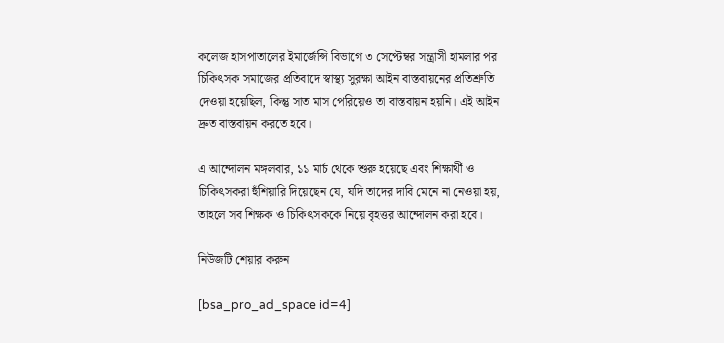কলেজ হাসপাতালের ইমার্জেন্সি বিভাগে ৩ সেপ্টেম্বর সন্ত্রাসী হামলার পর চিকিৎসক সমাজের প্রতিবাদে স্বাস্থ্য সুরক্ষা আইন বাস্তবায়নের প্রতিশ্রুতি দেওয়া হয়েছিল, কিন্তু সাত মাস পেরিয়েও তা বাস্তবায়ন হয়নি। এই আইন দ্রুত বাস্তবায়ন করতে হবে।

এ আন্দোলন মঙ্গলবার, ১১ মার্চ থেকে শুরু হয়েছে এবং শিক্ষার্থী ও চিকিৎসকরা হুঁশিয়ারি দিয়েছেন যে, যদি তাদের দাবি মেনে না নেওয়া হয়, তাহলে সব শিক্ষক ও চিকিৎসককে নিয়ে বৃহত্তর আন্দোলন করা হবে।

নিউজটি শেয়ার করুন

[bsa_pro_ad_space id=4]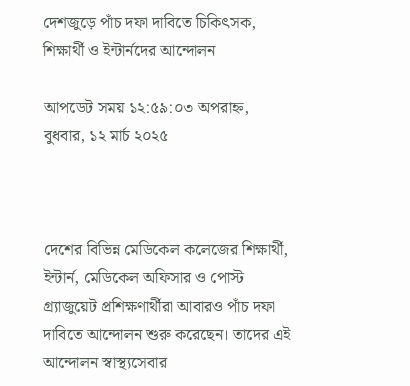দেশজুড়ে পাঁচ দফা দাবিতে চিকিৎসক, শিক্ষার্থী ও ইন্টার্নদের আন্দোলন

আপডেট সময় ১২:৫৯:০৩ অপরাহ্ন, বুধবার, ১২ মার্চ ২০২৫



দেশের বিভিন্ন মেডিকেল কলেজের শিক্ষার্থী, ইন্টার্ন, মেডিকেল অফিসার ও পোস্ট গ্র্যাজুয়েট প্রশিক্ষণার্থীরা আবারও পাঁচ দফা দাবিতে আন্দোলন শুরু করেছেন। তাদের এই আন্দোলন স্বাস্থ্যসেবার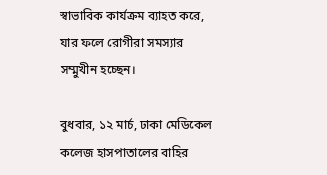স্বাভাবিক কার্যক্রম ব্যাহত করে, যার ফলে রোগীরা সমস্যার সম্মুখীন হচ্ছেন।

বুধবার, ১২ মার্চ, ঢাকা মেডিকেল কলেজ হাসপাতালের বাহির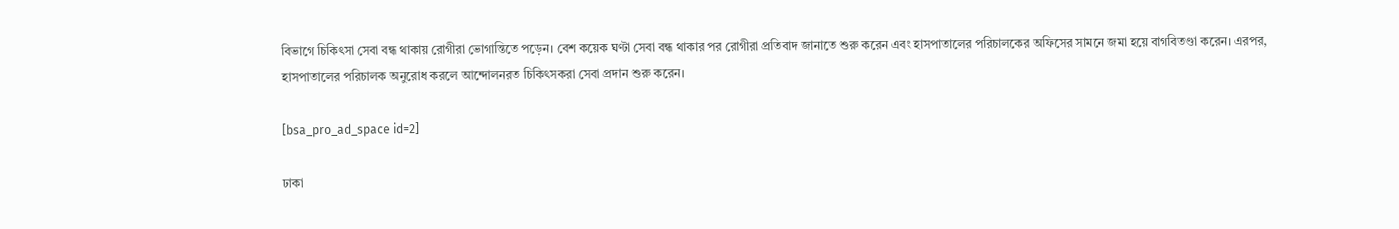বিভাগে চিকিৎসা সেবা বন্ধ থাকায় রোগীরা ভোগান্তিতে পড়েন। বেশ কয়েক ঘণ্টা সেবা বন্ধ থাকার পর রোগীরা প্রতিবাদ জানাতে শুরু করেন এবং হাসপাতালের পরিচালকের অফিসের সামনে জমা হয়ে বাগবিতণ্ডা করেন। এরপর, হাসপাতালের পরিচালক অনুরোধ করলে আন্দোলনরত চিকিৎসকরা সেবা প্রদান শুরু করেন।

[bsa_pro_ad_space id=2]

ঢাকা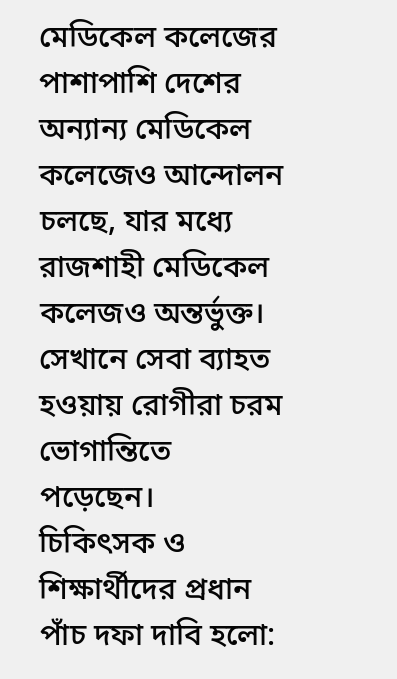মেডিকেল কলেজের পাশাপাশি দেশের অন্যান্য মেডিকেল কলেজেও আন্দোলন চলছে, যার মধ্যে রাজশাহী মেডিকেল কলেজও অন্তর্ভুক্ত। সেখানে সেবা ব্যাহত হওয়ায় রোগীরা চরম ভোগান্তিতে পড়েছেন।
চিকিৎসক ও শিক্ষার্থীদের প্রধান পাঁচ দফা দাবি হলো: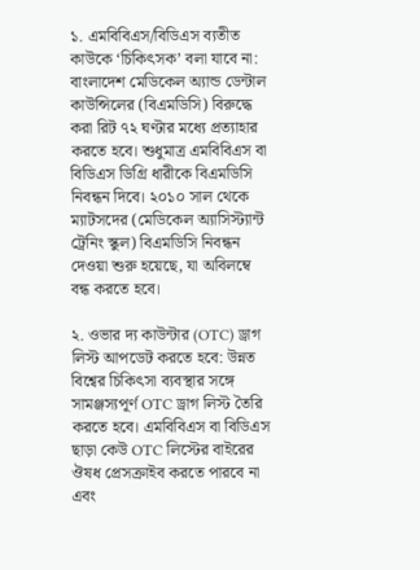১. এমবিবিএস/বিডিএস ব্যতীত কাউকে ‘চিকিৎসক’ বলা যাবে না: বাংলাদেশ মেডিকেল অ্যান্ড ডেন্টাল কাউন্সিলের (বিএমডিসি) বিরুদ্ধে করা রিট ৭২ ঘণ্টার মধ্যে প্রত্যাহার করতে হবে। শুধুমাত্র এমবিবিএস বা বিডিএস ডিগ্রি ধারীকে বিএমডিসি নিবন্ধন দিবে। ২০১০ সাল থেকে ম্যাটসদের (মেডিকেল অ্যাসিস্ট্যান্ট ট্রেনিং স্কুল) বিএমডিসি নিবন্ধন দেওয়া শুরু হয়েছে, যা অবিলম্বে বন্ধ করতে হবে।

২. ওভার দ্য কাউন্টার (OTC) ড্রাগ লিস্ট আপডেট করতে হবে: উন্নত বিশ্বের চিকিৎসা ব্যবস্থার সঙ্গে সামঞ্জস্যপূর্ণ OTC ড্রাগ লিস্ট তৈরি করতে হবে। এমবিবিএস বা বিডিএস ছাড়া কেউ OTC লিস্টের বাইরের ঔষধ প্রেসক্রাইব করতে পারবে না এবং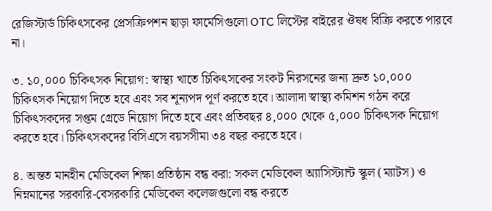রেজিস্টার্ড চিকিৎসকের প্রেসক্রিপশন ছাড়া ফার্মেসিগুলো OTC লিস্টের বাইরের ঔষধ বিক্রি করতে পারবে না।

৩. ১০,০০০ চিকিৎসক নিয়োগ: স্বাস্থ্য খাতে চিকিৎসকের সংকট নিরসনের জন্য দ্রুত ১০,০০০ চিকিৎসক নিয়োগ দিতে হবে এবং সব শূন্যপদ পূর্ণ করতে হবে। আলাদা স্বাস্থ্য কমিশন গঠন করে চিকিৎসকদের সপ্তম গ্রেডে নিয়োগ দিতে হবে এবং প্রতিবছর ৪,০০০ থেকে ৫,০০০ চিকিৎসক নিয়োগ করতে হবে। চিকিৎসকদের বিসিএসে বয়সসীমা ৩৪ বছর করতে হবে।

৪. অন্তত মানহীন মেডিকেল শিক্ষা প্রতিষ্ঠান বন্ধ করা: সকল মেডিকেল অ্যাসিস্ট্যান্ট স্কুল (ম্যাটস) ও নিম্নমানের সরকারি-বেসরকারি মেডিকেল কলেজগুলো বন্ধ করতে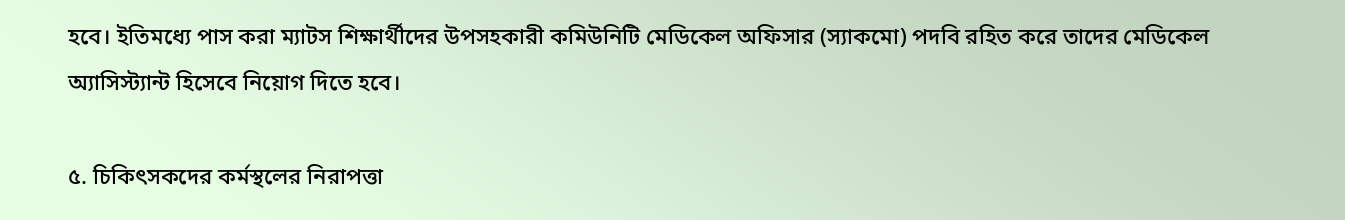হবে। ইতিমধ্যে পাস করা ম্যাটস শিক্ষার্থীদের উপসহকারী কমিউনিটি মেডিকেল অফিসার (স্যাকমো) পদবি রহিত করে তাদের মেডিকেল অ্যাসিস্ট্যান্ট হিসেবে নিয়োগ দিতে হবে।

৫. চিকিৎসকদের কর্মস্থলের নিরাপত্তা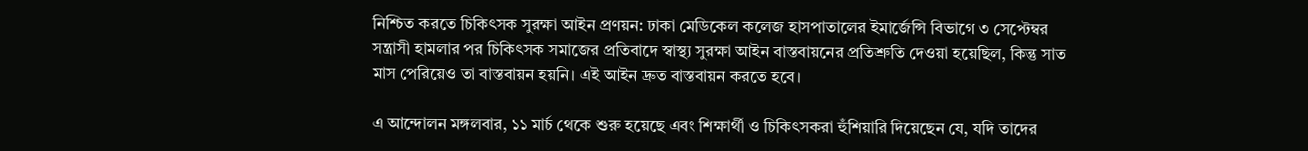নিশ্চিত করতে চিকিৎসক সুরক্ষা আইন প্রণয়ন: ঢাকা মেডিকেল কলেজ হাসপাতালের ইমার্জেন্সি বিভাগে ৩ সেপ্টেম্বর সন্ত্রাসী হামলার পর চিকিৎসক সমাজের প্রতিবাদে স্বাস্থ্য সুরক্ষা আইন বাস্তবায়নের প্রতিশ্রুতি দেওয়া হয়েছিল, কিন্তু সাত মাস পেরিয়েও তা বাস্তবায়ন হয়নি। এই আইন দ্রুত বাস্তবায়ন করতে হবে।

এ আন্দোলন মঙ্গলবার, ১১ মার্চ থেকে শুরু হয়েছে এবং শিক্ষার্থী ও চিকিৎসকরা হুঁশিয়ারি দিয়েছেন যে, যদি তাদের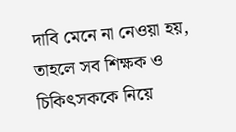দাবি মেনে না নেওয়া হয়, তাহলে সব শিক্ষক ও চিকিৎসককে নিয়ে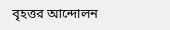বৃহত্তর আন্দোলন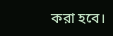করা হবে।